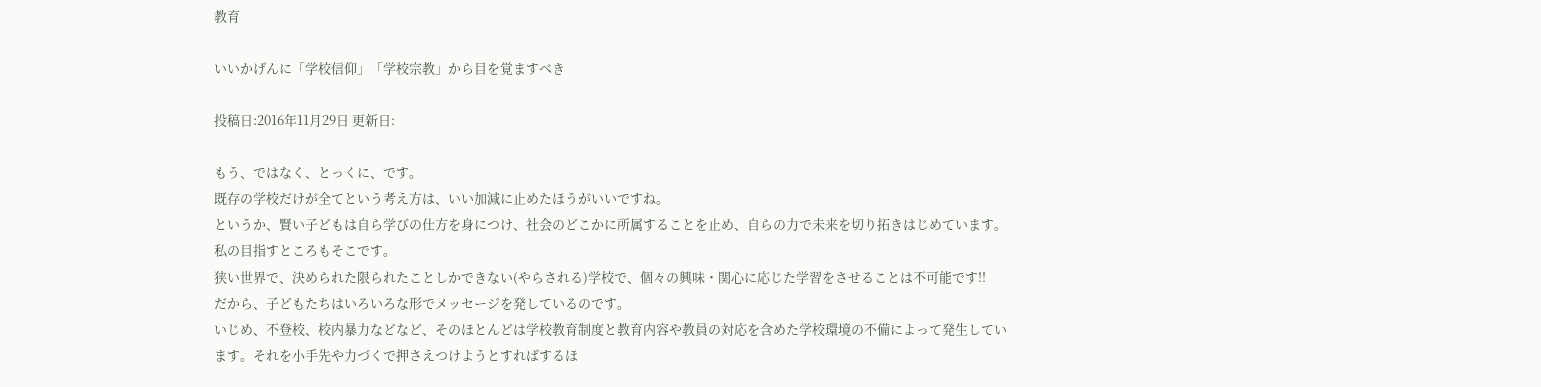教育

いいかげんに「学校信仰」「学校宗教」から目を覚ますべき

投稿日:2016年11月29日 更新日:

もう、ではなく、とっくに、です。
既存の学校だけが全てという考え方は、いい加減に止めたほうがいいですね。
というか、賢い子どもは自ら学びの仕方を身につけ、社会のどこかに所属することを止め、自らの力で未来を切り拓きはじめています。私の目指すところもそこです。
狭い世界で、決められた限られたことしかできない(やらされる)学校で、個々の興味・関心に応じた学習をさせることは不可能です!!
だから、子どもたちはいろいろな形でメッセージを発しているのです。
いじめ、不登校、校内暴力などなど、そのほとんどは学校教育制度と教育内容や教員の対応を含めた学校環境の不備によって発生しています。それを小手先や力づくで押さえつけようとすればするほ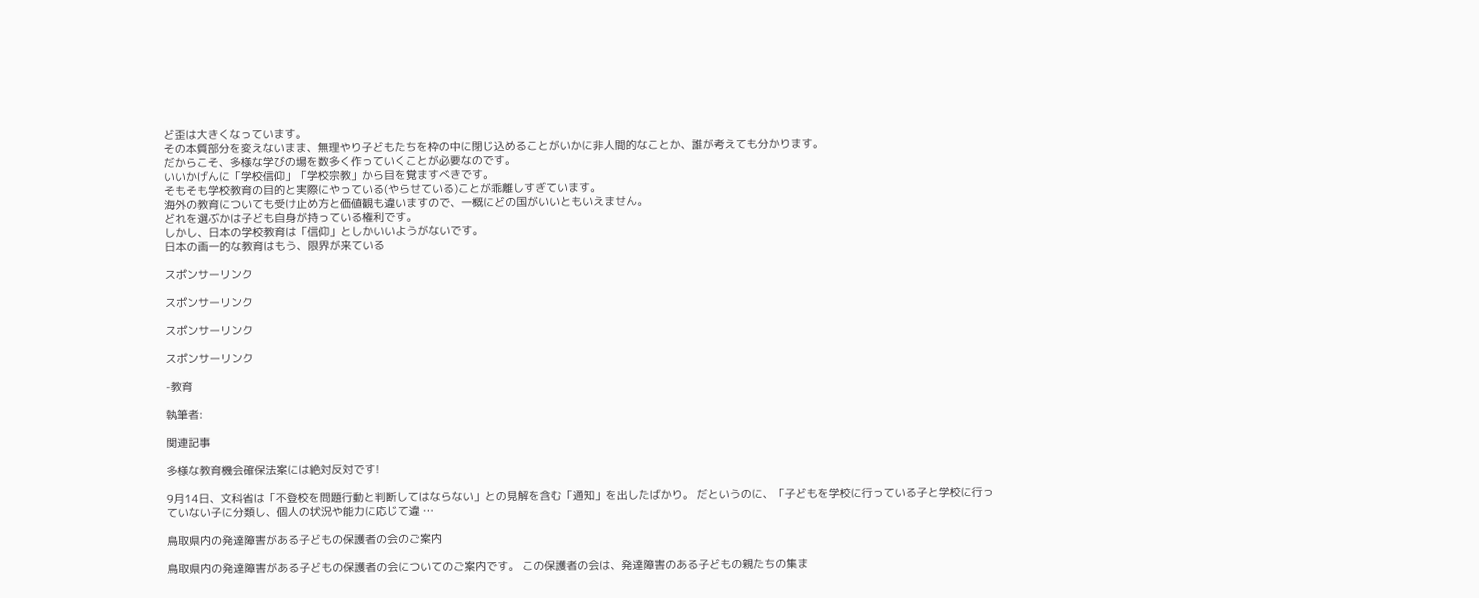ど歪は大きくなっています。
その本質部分を変えないまま、無理やり子どもたちを枠の中に閉じ込めることがいかに非人間的なことか、誰が考えても分かります。
だからこそ、多様な学びの場を数多く作っていくことが必要なのです。
いいかげんに「学校信仰」「学校宗教」から目を覚ますべきです。
そもそも学校教育の目的と実際にやっている(やらせている)ことが乖離しすぎています。
海外の教育についても受け止め方と価値観も違いますので、一概にどの国がいいともいえません。
どれを選ぶかは子ども自身が持っている権利です。
しかし、日本の学校教育は「信仰」としかいいようがないです。
日本の画一的な教育はもう、限界が来ている

スポンサーリンク

スポンサーリンク

スポンサーリンク

スポンサーリンク

-教育

執筆者:

関連記事

多様な教育機会確保法案には絶対反対です!

9月14日、文科省は「不登校を問題行動と判断してはならない」との見解を含む「通知」を出したばかり。 だというのに、「子どもを学校に行っている子と学校に行っていない子に分類し、個人の状況や能力に応じて違 …

鳥取県内の発達障害がある子どもの保護者の会のご案内

鳥取県内の発達障害がある子どもの保護者の会についてのご案内です。 この保護者の会は、発達障害のある子どもの親たちの集ま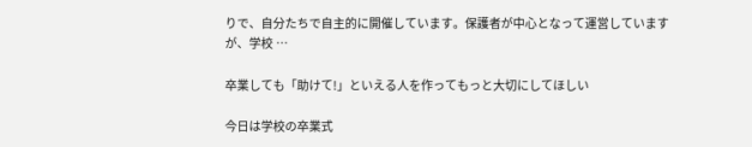りで、自分たちで自主的に開催しています。保護者が中心となって運営していますが、学校 …

卒業しても「助けて!」といえる人を作ってもっと大切にしてほしい

今日は学校の卒業式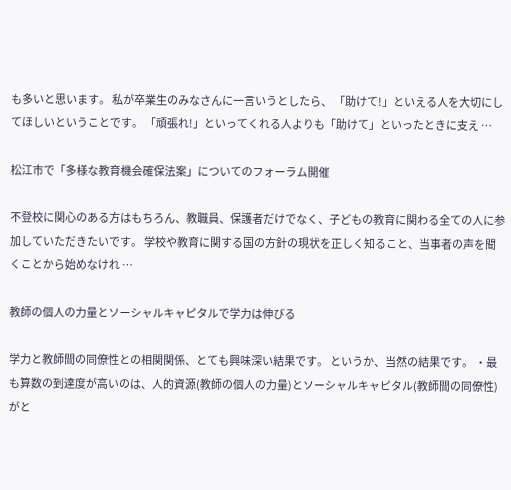も多いと思います。 私が卒業生のみなさんに一言いうとしたら、 「助けて!」といえる人を大切にしてほしいということです。 「頑張れ!」といってくれる人よりも「助けて」といったときに支え …

松江市で「多様な教育機会確保法案」についてのフォーラム開催

不登校に関心のある方はもちろん、教職員、保護者だけでなく、子どもの教育に関わる全ての人に参加していただきたいです。 学校や教育に関する国の方針の現状を正しく知ること、当事者の声を聞くことから始めなけれ …

教師の個人の力量とソーシャルキャピタルで学力は伸びる

学力と教師間の同僚性との相関関係、とても興味深い結果です。 というか、当然の結果です。 ・最も算数の到達度が高いのは、人的資源(教師の個人の力量)とソーシャルキャピタル(教師間の同僚性)がと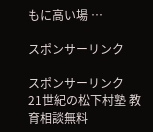もに高い場 …

スポンサーリンク

スポンサーリンク
21世紀の松下村塾 教育相談無料